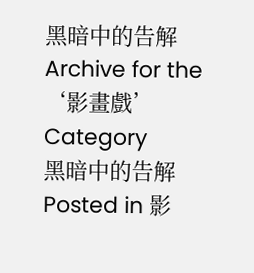黑暗中的告解
Archive for the ‘影畫戲’ Category
黑暗中的告解
Posted in 影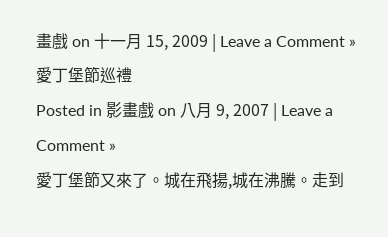畫戲 on 十一月 15, 2009 | Leave a Comment »
愛丁堡節巡禮
Posted in 影畫戲 on 八月 9, 2007 | Leave a Comment »
愛丁堡節又來了。城在飛揚,城在沸騰。走到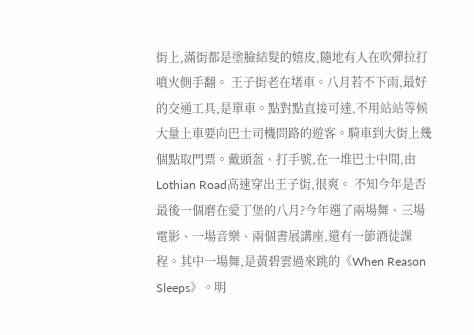街上,滿街都是塗臉結髮的嬉皮,隨地有人在吹彈拉打噴火側手翻。 王子街老在堵車。八月若不下雨,最好的交通工具,是單車。點對點直接可達,不用站站等候大量上車要向巴士司機問路的遊客。騎車到大街上幾個點取門票。戴頭盔、打手號,在一堆巴士中間,由Lothian Road高速穿出王子街,很爽。 不知今年是否最後一個磨在愛丁堡的八月?今年選了兩場舞、三場電影、一場音樂、兩個書展講座,還有一節酒徒課程。其中一場舞,是黃碧雲過來跳的《When Reason Sleeps》。明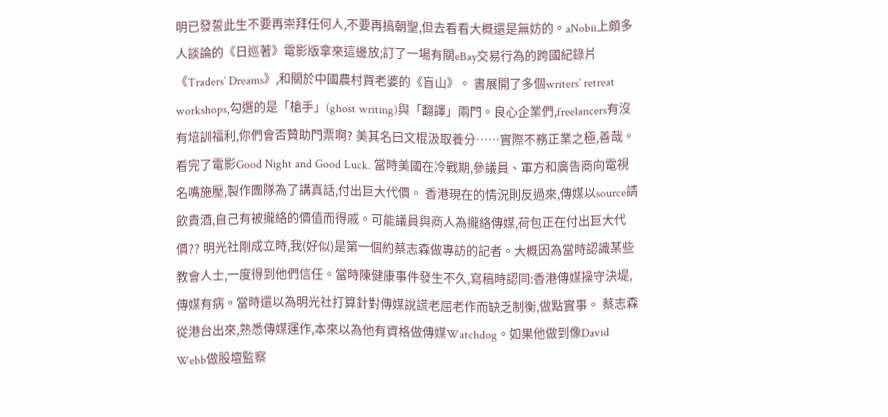明已發誓此生不要再崇拜任何人,不要再搞朝聖,但去看看大概還是無妨的。aNobii上頗多人談論的《日巡著》電影版拿來這邊放;訂了一場有關eBay交易行為的跨國紀錄片《Traders’ Dreams》,和關於中國農村買老婆的《盲山》。 書展開了多個writers’ retreat workshops,勾選的是「槍手」(ghost writing)與「翻譯」兩門。良心企業們,freelancers有沒有培訓福利,你們會否贊助門票啊? 美其名曰文棍汲取養分……實際不務正業之極,善哉。
看完了電影Good Night and Good Luck. 當時美國在冷戰期,參議員、軍方和廣告商向電視名嘴施壓,製作團隊為了講真話,付出巨大代價。 香港現在的情況則反過來,傳媒以source請飲貴酒,自己有被攏絡的價值而得戚。可能議員與商人為攏絡傳媒,荷包正在付出巨大代價?? 明光社剛成立時,我(好似)是第一個約蔡志森做專訪的記者。大概因為當時認識某些教會人士,一度得到他們信任。當時陳健康事件發生不久,寫稿時認同:香港傳媒操守決堤,傳媒有病。當時還以為明光社打算針對傳媒說謊老屈老作而缺乏制衡,做點實事。 蔡志森從港台出來,熟悉傳媒運作,本來以為他有資格做傳媒Watchdog。如果他做到像David Webb做股壇監察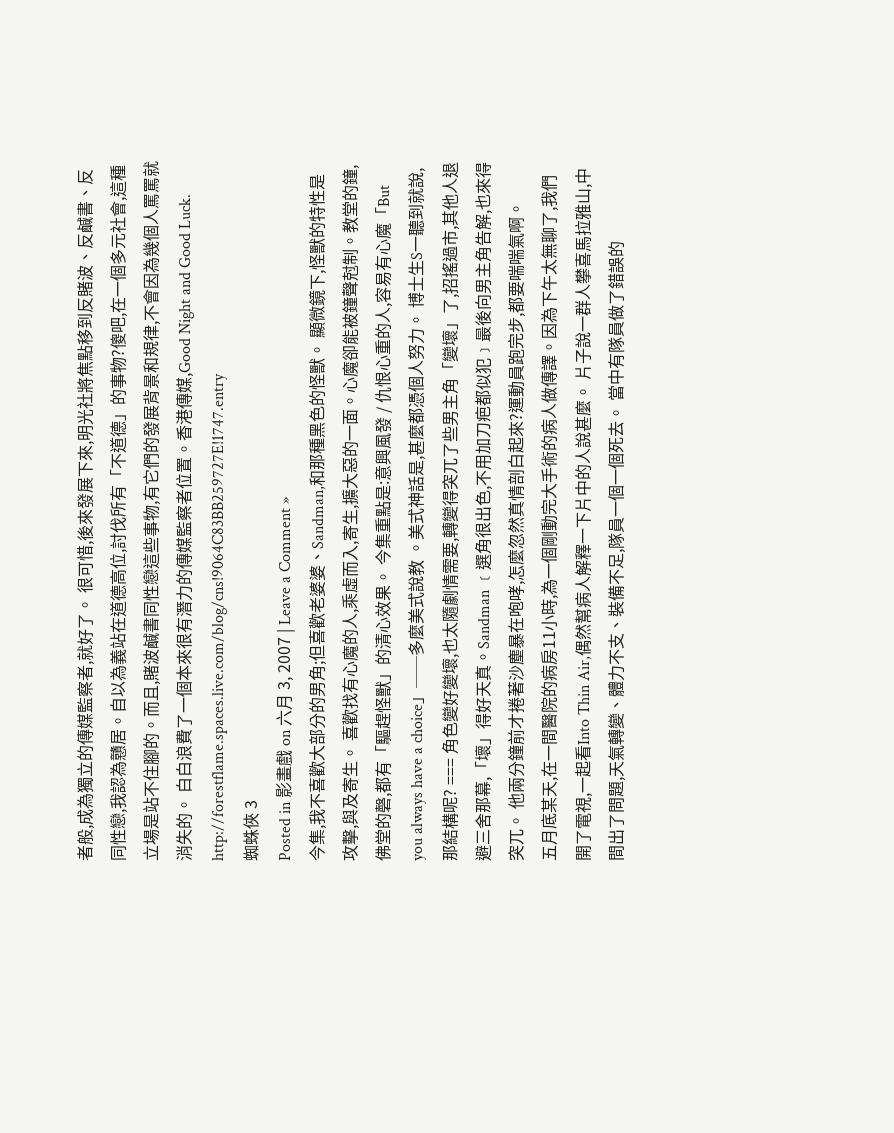者般,成為獨立的傳媒監察者,就好了。 很可惜,後來發展下來,明光社將焦點移到反賭波、反鹹書、反同性戀,我認為戇居。自以為義站在道德高位,討伐所有「不道德」的事物?傻吧,在一個多元社會,這種立場是站不住腳的。而且,賭波鹹書同性戀這些事物,有它們的發展背景和規律,不會因為幾個人罵罵就消失的。 白白浪費了一個本來很有潛力的傳媒監察者位置。香港傳媒,Good Night and Good Luck. http://forestflame.spaces.live.com/blog/cns!9064C83BB259727E!1747.entry
蜘蛛俠 3
Posted in 影畫戲 on 六月 3, 2007 | Leave a Comment »
今集,我不喜歡大部分的男角;但喜歡老婆婆、Sandman,和那種黑色的怪獸。 顯微鏡下,怪獸的特性是攻擊,與及寄生。 喜歡找有心魔的人,乘虛而入,寄生,擴大惡的一面。心魔卻能被鐘聲尅制。教堂的鐘,佛堂的磬,都有「驅趕怪獸」的清心效果。 今集重點是:意興風發 / 仇恨心重的人,容易有心魔「But you always have a choice」──多麼美式說教 。美式神話是,甚麼都憑個人努力。 博士生S一聽到就說,那結構呢? === 角色變好變壞,也太隨劇情需要,轉變得突兀了些男主角「變壞」了,招搖過市,其他人退避三舍那幕,「壞」得好天真。Sandman ﹝選角很出色,不用加刀疤都似犯﹞最後向男主角告解,也來得突兀。 他兩分鐘前才捲著沙塵暴在咆哮,怎麼忽然真情剖白起來?運動員跑完步,都要喘喘氣啊。
五月底某天,在一間醫院的病房11小時,為一個剛動完大手術的病人做傳譯。因為下午太無聊了,我們開了電視,一起看Into Thin Air,偶然幫病人解釋一下片中的人說甚麼。 片子說一群人攀喜馬拉雅山,中間出了問題,天氣轉變、體力不支、裝備不足,隊員一個一個死去。 當中有隊員做了錯誤的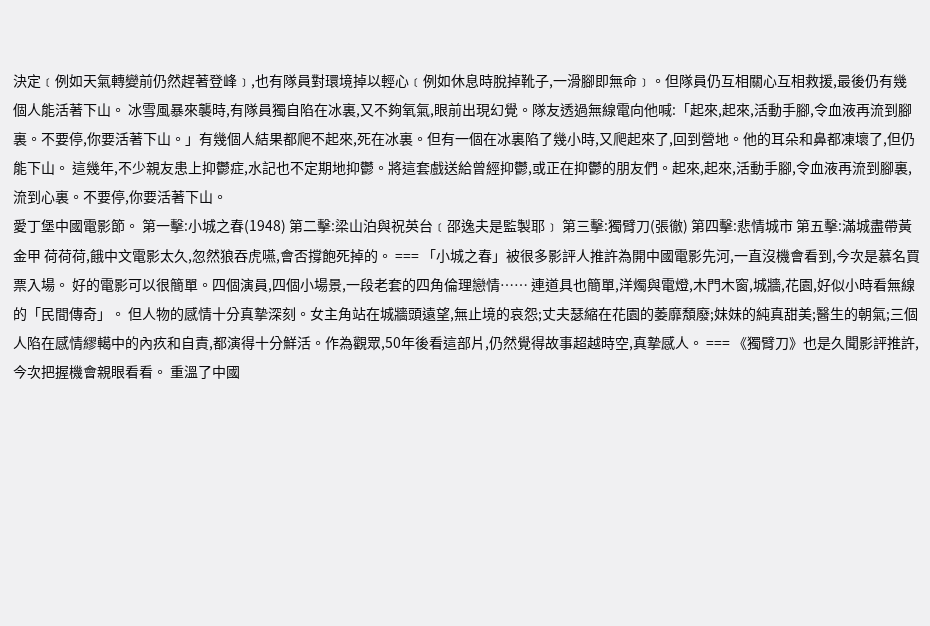決定﹝例如天氣轉變前仍然趕著登峰﹞,也有隊員對環境掉以輕心﹝例如休息時脫掉靴子,一滑腳即無命﹞。但隊員仍互相關心互相救援,最後仍有幾個人能活著下山。 冰雪風暴來襲時,有隊員獨自陷在冰裏,又不夠氧氣,眼前出現幻覺。隊友透過無線電向他喊:「起來,起來,活動手腳,令血液再流到腳裏。不要停,你要活著下山。」有幾個人結果都爬不起來,死在冰裏。但有一個在冰裏陷了幾小時,又爬起來了,回到營地。他的耳朵和鼻都凍壞了,但仍能下山。 這幾年,不少親友患上抑鬱症,水記也不定期地抑鬱。將這套戲送給曾經抑鬱,或正在抑鬱的朋友們。起來,起來,活動手腳,令血液再流到腳裏,流到心裏。不要停,你要活著下山。
愛丁堡中國電影節。 第一擊:小城之春(1948) 第二擊:梁山泊與祝英台﹝邵逸夫是監製耶﹞ 第三擊:獨臂刀(張徹) 第四擊:悲情城市 第五擊:滿城盡帶黃金甲 荷荷荷,餓中文電影太久,忽然狼吞虎嚥,會否撐飽死掉的。 === 「小城之春」被很多影評人推許為開中國電影先河,一直沒機會看到,今次是慕名買票入場。 好的電影可以很簡單。四個演員,四個小場景,一段老套的四角倫理戀情…… 連道具也簡單,洋燭與電燈,木門木窗,城牆,花園,好似小時看無線的「民間傳奇」。 但人物的感情十分真摯深刻。女主角站在城牆頭遠望,無止境的哀怨;丈夫瑟縮在花園的萎靡頽廢;妹妹的純真甜美;醫生的朝氣;三個人陷在感情繆轕中的內疚和自責,都演得十分鮮活。作為觀眾,50年後看這部片,仍然覺得故事超越時空,真摯感人。 === 《獨臂刀》也是久聞影評推許,今次把握機會親眼看看。 重溫了中國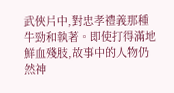武俠片中,對忠孝禮義那種牛勁和執著。即使打得滿地鮮血殘肢,故事中的人物仍然神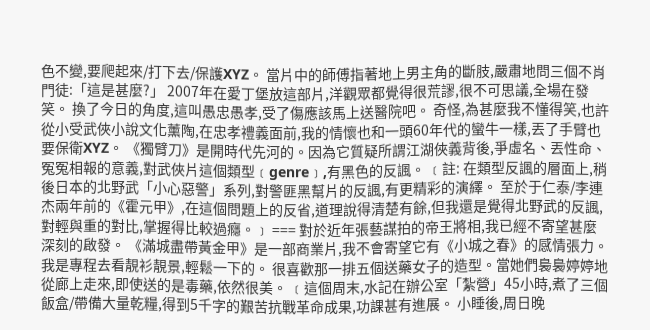色不變,要爬起來/打下去/保護XYZ。 當片中的師傅指著地上男主角的斷肢,嚴肅地問三個不肖門徒:「這是甚麼?」 2007年在愛丁堡放這部片,洋觀眾都覺得很荒謬,很不可思議,全場在發笑。 換了今日的角度,這叫愚忠愚孝,受了傷應該馬上送醫院吧。 奇怪,為甚麼我不懂得笑,也許從小受武俠小說文化薰陶,在忠孝禮義面前,我的情懷也和一頭60年代的蠻牛一樣,丟了手臂也要保衛XYZ。 《獨臂刀》是開時代先河的。因為它質疑所謂江湖俠義背後,爭虛名、丟性命、冤冤相報的意義,對武俠片這個類型﹝genre﹞,有黑色的反諷。 ﹝註: 在類型反諷的層面上,稍後日本的北野武「小心惡警」系列,對警匪黑幫片的反諷,有更精彩的演繹。 至於于仁泰/李連杰兩年前的《霍元甲》,在這個問題上的反省,道理說得清楚有餘,但我還是覺得北野武的反諷,對輕與重的對比,掌握得比較過癮。﹞ === 對於近年張藝謀拍的帝王將相,我已經不寄望甚麼深刻的啟發。 《滿城盡帶黃金甲》是一部商業片,我不會寄望它有《小城之春》的感情張力。 我是專程去看靚衫靚景,輕鬆一下的。 很喜歡那一排五個送藥女子的造型。當她們裊裊婷婷地從廊上走來,即使送的是毒藥,依然很美。 ﹝這個周末,水記在辦公室「紮營」45小時,煮了三個飯盒/帶備大量乾糧,得到5千字的艱苦抗戰革命成果,功課甚有進展。 小睡後,周日晚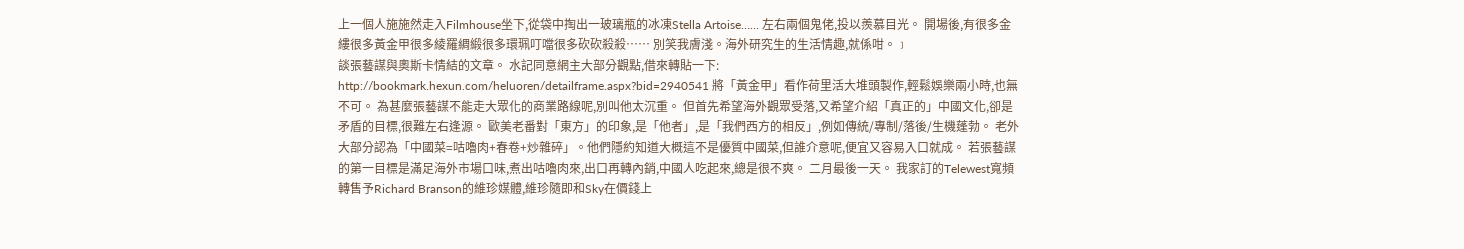上一個人施施然走入Filmhouse坐下,從袋中掏出一玻璃瓶的冰凍Stella Artoise…… 左右兩個鬼佬,投以羨慕目光。 開場後,有很多金縷很多黃金甲很多綾羅綢緞很多環珮叮噹很多砍砍殺殺…… 別笑我膚淺。海外研究生的生活情趣,就係咁。﹞
談張藝謀與奧斯卡情結的文章。 水記同意網主大部分觀點,借來轉貼一下: http://bookmark.hexun.com/heluoren/detailframe.aspx?bid=2940541 將「黃金甲」看作荷里活大堆頭製作,輕鬆娛樂兩小時,也無不可。 為甚麼張藝謀不能走大眾化的商業路線呢,別叫他太沉重。 但首先希望海外觀眾受落,又希望介紹「真正的」中國文化,卻是矛盾的目標,很難左右逢源。 歐美老番對「東方」的印象,是「他者」,是「我們西方的相反」,例如傳統/專制/落後/生機蓬勃。 老外大部分認為「中國菜=咕嚕肉+春卷+炒雜碎」。他們隱約知道大概這不是優質中國菜,但誰介意呢,便宜又容易入口就成。 若張藝謀的第一目標是滿足海外市場口味,煮出咕嚕肉來,出口再轉內銷,中國人吃起來,總是很不爽。 二月最後一天。 我家訂的Telewest寬頻轉售予Richard Branson的維珍媒體,維珍隨即和Sky在價錢上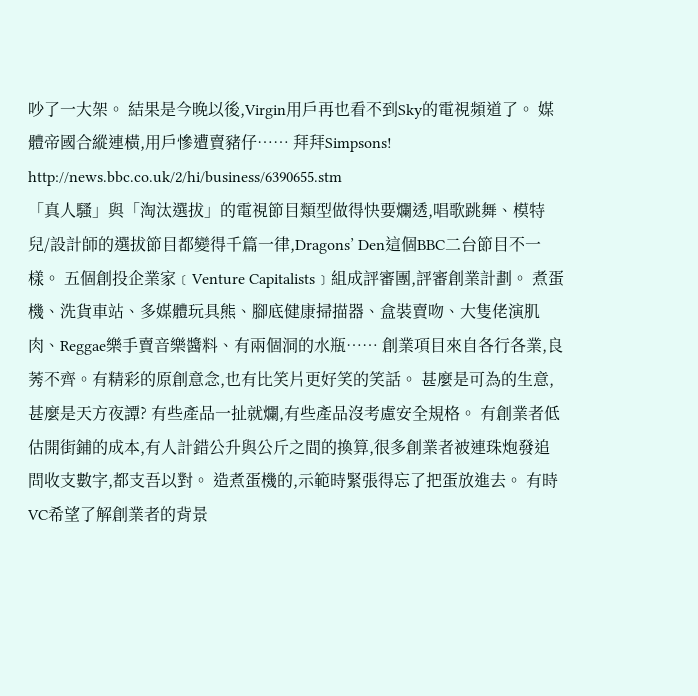吵了一大架。 結果是今晚以後,Virgin用戶再也看不到Sky的電視頻道了。 媒體帝國合縱連橫,用戶慘遭賣豬仔…… 拜拜Simpsons! http://news.bbc.co.uk/2/hi/business/6390655.stm
「真人騷」與「淘汰選拔」的電視節目類型做得快要爛透,唱歌跳舞、模特兒/設計師的選拔節目都變得千篇一律,Dragons’ Den這個BBC二台節目不一樣。 五個創投企業家﹝Venture Capitalists﹞組成評審團,評審創業計劃。 煮蛋機、洗貨車站、多媒體玩具熊、腳底健康掃描器、盒裝賣吻、大隻佬演肌肉、Reggae樂手賣音樂醬料、有兩個洞的水瓶…… 創業項目來自各行各業,良莠不齊。有精彩的原創意念,也有比笑片更好笑的笑話。 甚麼是可為的生意,甚麼是天方夜譚? 有些產品一扯就爛,有些產品沒考慮安全規格。 有創業者低估開街鋪的成本,有人計錯公升與公斤之間的換算,很多創業者被連珠炮發追問收支數字,都支吾以對。 造煮蛋機的,示範時緊張得忘了把蛋放進去。 有時VC希望了解創業者的背景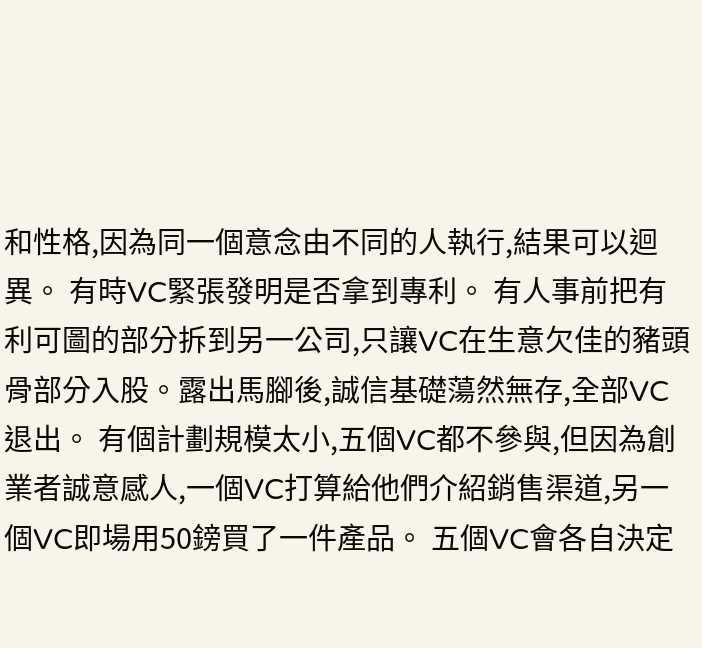和性格,因為同一個意念由不同的人執行,結果可以迴異。 有時VC緊張發明是否拿到專利。 有人事前把有利可圖的部分拆到另一公司,只讓VC在生意欠佳的豬頭骨部分入股。露出馬腳後,誠信基礎蕩然無存,全部VC退出。 有個計劃規模太小,五個VC都不參與,但因為創業者誠意感人,一個VC打算給他們介紹銷售渠道,另一個VC即場用50鎊買了一件產品。 五個VC會各自決定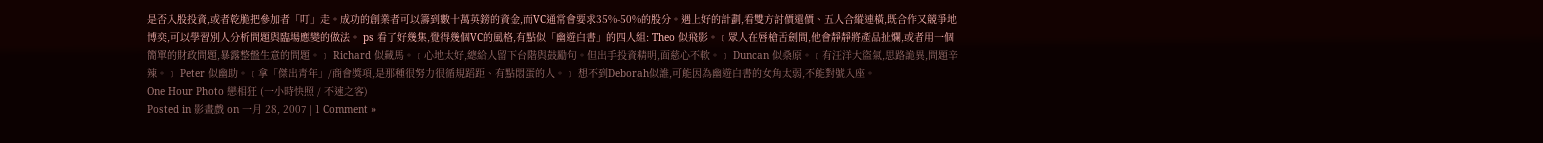是否入股投資,或者乾脆把參加者「叮」走。成功的創業者可以籌到數十萬英鎊的資金,而VC通常會要求35%-50%的股分。遇上好的計劃,看雙方討價還價、五人合縱連橫,既合作又競爭地博奕,可以學習別人分析問題與臨場應變的做法。 ps 看了好幾集,覺得幾個VC的風格,有點似「幽遊白書」的四人組: Theo 似飛影。﹝眾人在唇槍舌劍間,他會靜靜將產品扯爛,或者用一個簡單的財政問題,暴露整盤生意的問題。﹞ Richard 似藏馬。﹝心地太好,總給人留下台階與鼓勵句。但出手投資精明,面慈心不軟。﹞ Duncan 似桑原。﹝有汪洋大盜氣,思路詭異,問題辛辣。﹞ Peter 似幽助。﹝拿「傑出青年」/商會獎項,是那種很努力很循規蹈距、有點悶蛋的人。﹞ 想不到Deborah似誰,可能因為幽遊白書的女角太弱,不能對號入座。
One Hour Photo 戀相狂 (一小時快照 / 不速之客)
Posted in 影畫戲 on 一月 28, 2007 | 1 Comment »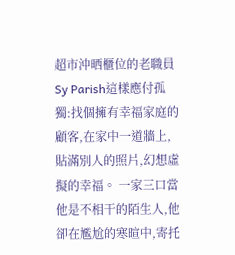超市沖晒櫃位的老職員Sy Parish這樣應付孤獨:找個擁有幸福家庭的顧客,在家中一道牆上,貼滿別人的照片,幻想虛擬的幸福。 一家三口當他是不相干的陌生人,他卻在尷尬的寒暄中,寄托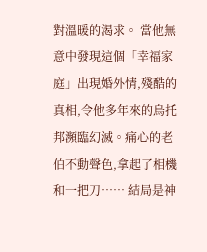對溫暖的渴求。 當他無意中發現這個「幸福家庭」出現婚外情,殘酷的真相,令他多年來的烏托邦瀕臨幻滅。痛心的老伯不動聲色,拿起了相機和一把刀…… 結局是神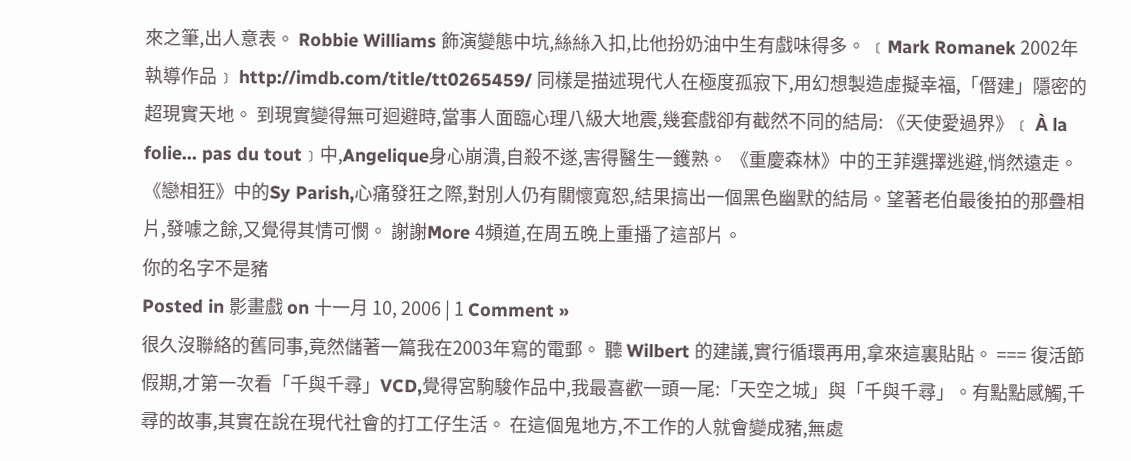來之筆,出人意表。 Robbie Williams 飾演變態中坑,絲絲入扣,比他扮奶油中生有戲味得多。 ﹝Mark Romanek 2002年執導作品﹞ http://imdb.com/title/tt0265459/ 同樣是描述現代人在極度孤寂下,用幻想製造虛擬幸福,「僭建」隱密的超現實天地。 到現實變得無可迴避時,當事人面臨心理八級大地震,幾套戲卻有截然不同的結局: 《天使愛過界》﹝ À la folie… pas du tout﹞中,Angelique身心崩潰,自殺不遂,害得醫生一鑊熟。 《重慶森林》中的王菲選擇逃避,悄然遠走。 《戀相狂》中的Sy Parish,心痛發狂之際,對別人仍有關懷寬恕,結果搞出一個黑色幽默的結局。望著老伯最後拍的那疊相片,發噱之餘,又覺得其情可憫。 謝謝More 4頻道,在周五晚上重播了這部片。
你的名字不是豬
Posted in 影畫戲 on 十一月 10, 2006 | 1 Comment »
很久沒聯絡的舊同事,竟然儲著一篇我在2003年寫的電郵。 聽 Wilbert 的建議,實行循環再用,拿來這裏貼貼。 === 復活節假期,才第一次看「千與千尋」VCD,覺得宮駒駿作品中,我最喜歡一頭一尾:「天空之城」與「千與千尋」。有點點感觸,千尋的故事,其實在說在現代社會的打工仔生活。 在這個鬼地方,不工作的人就會變成豬,無處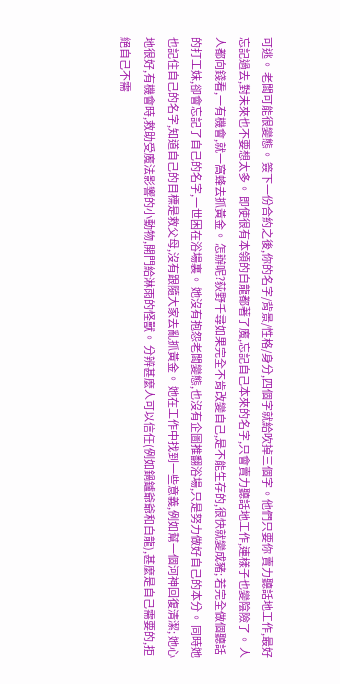可逃。 老闆可能很變態。 簽下一份合約之後,你的名字/背景/性格/身分,四個字就給吹掉三個字。他們只要你 賣力聽話地工作,最好忘記過去,對未來也不要想太多。 即使很有本領的白龍都著了魔,忘記自己本來的名字,只會賣力聽話地工作,連樣子也變陰險了。 人人都向錢看,一有機會,就一窩蜂去抓黃金。 怎辦呢?荻野千尋如果完全不肯改變自己,是不能生存的,很快就變成豬; 若完全做個聽話的打工妹,卻會忘記了自己的名字,一世困在浴場裏。 她沒有抱怨老闆變態,也沒有企圖推翻浴場,只是努力做好自己的本分。 同時她也記住自己的名字,知道自己的目標是救父母,沒有跟隨大家去亂抓黃金。 她在工作中找到一些意義,例如幫一個河神回復清潔; 她心地很好,有機會時,救助受魔法影響的小動物,開門給淋雨的怪獸。 分辨甚麼人可以信任(例如鍋鑪爺爺和白龍),甚麼是自己需要的,拒絕自己不需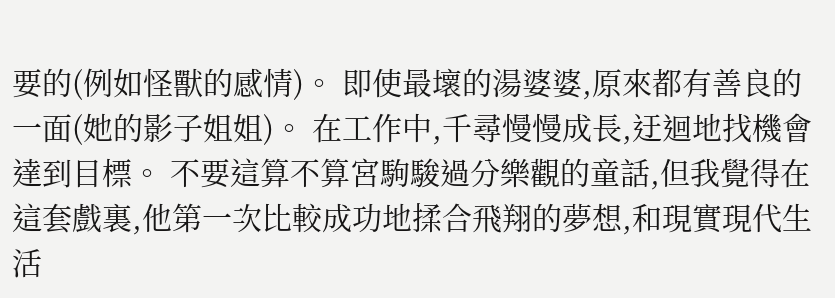要的(例如怪獸的感情)。 即使最壞的湯婆婆,原來都有善良的一面(她的影子姐姐)。 在工作中,千尋慢慢成長,迂迴地找機會達到目標。 不要這算不算宮駒駿過分樂觀的童話,但我覺得在這套戲裏,他第一次比較成功地揉合飛翔的夢想,和現實現代生活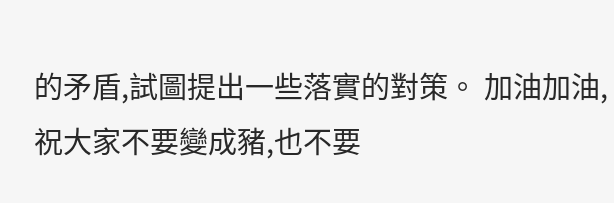的矛盾,試圖提出一些落實的對策。 加油加油,祝大家不要變成豬,也不要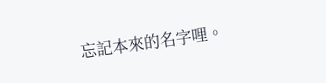忘記本來的名字哩。